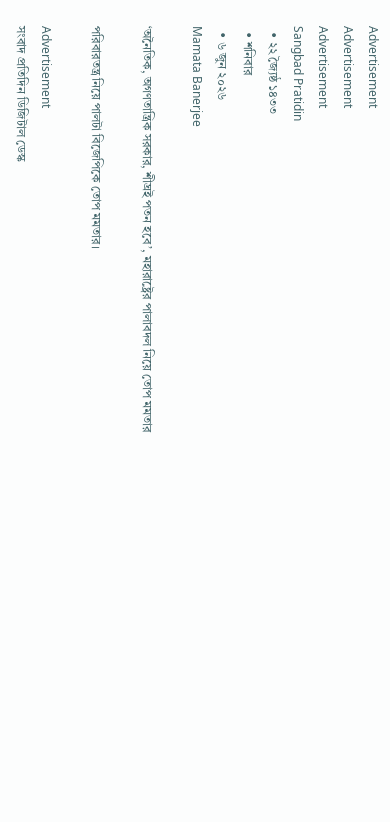Advertisement
Advertisement
Advertisement
Sangbad Pratidin
  • ২২ জ্যৈষ্ঠ ১৪৩৩
  • শনিবার
  • ৬ জুন ২০২৬
Mamata Banerjee

‘অনৈতিক, অগণতান্ত্রিক সরকার, শীঘ্রই পতন হবে’, মহারাষ্ট্রের পালাবদল নিয়ে তোপ মমতার

পরিবারতন্ত্র নিয়ে পালটা বিজেপিকে তোপ মমতার।

Advertisement
সংবাদ প্রতিদিন ডিজিটাল ডেস্ক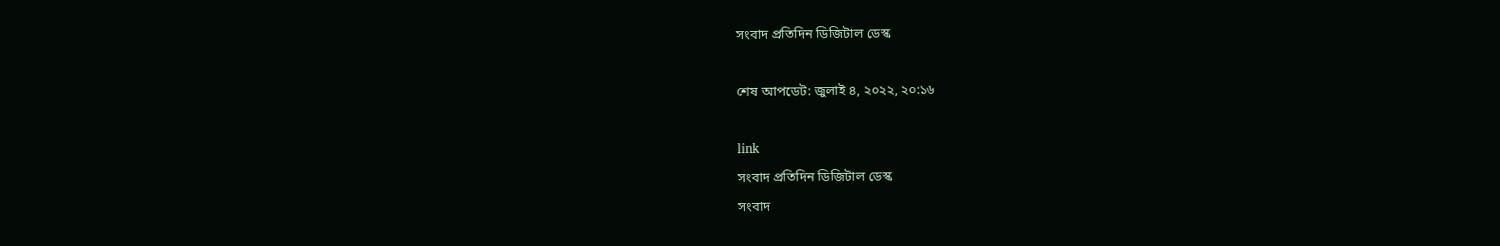সংবাদ প্রতিদিন ডিজিটাল ডেস্ক

শেষ আপডেট: জুলাই ৪, ২০২২, ২০:১৬

link
সংবাদ প্রতিদিন ডিজিটাল ডেস্ক
সংবাদ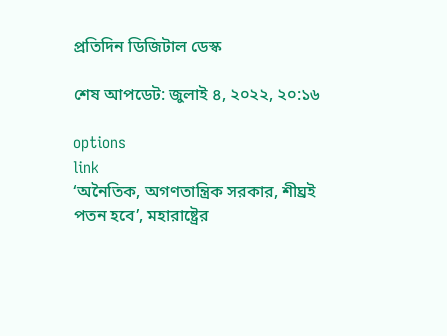প্রতিদিন ডিজিটাল ডেস্ক

শেষ আপডেট: জুলাই ৪, ২০২২, ২০:১৬

options
link
‘অনৈতিক, অগণতান্ত্রিক সরকার, শীঘ্রই পতন হবে’, মহারাষ্ট্রের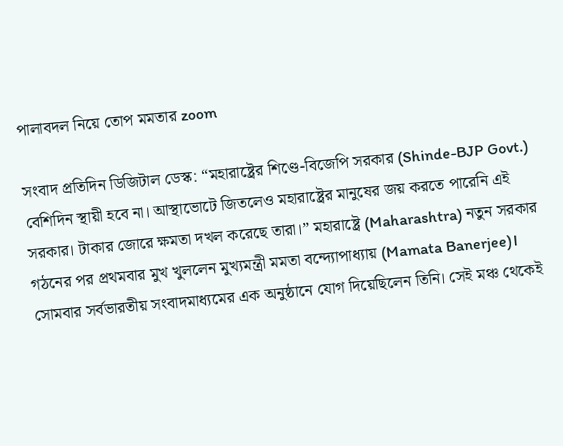পালাবদল নিয়ে তোপ মমতার zoom

সংবাদ প্রতিদিন ডিজিটাল ডেস্ক: “মহারাষ্ট্রের শিণ্ডে-বিজেপি সরকার (Shinde-BJP Govt.)  বেশিদিন স্থায়ী হবে না। আস্থাভোটে জিতলেও মহারাষ্ট্রের মানুষের জয় করতে পারেনি এই সরকার। টাকার জোরে ক্ষমতা দখল করেছে তারা।” মহারাষ্ট্রে (Maharashtra) নতুন সরকার গঠনের পর প্রথমবার মুখ খুললেন মুখ্যমন্ত্রী মমতা বন্দ্যোপাধ্যায় (Mamata Banerjee)। সোমবার সর্বভারতীয় সংবাদমাধ্যমের এক অনুষ্ঠানে যোগ দিয়েছিলেন তিনি। সেই মঞ্চ থেকেই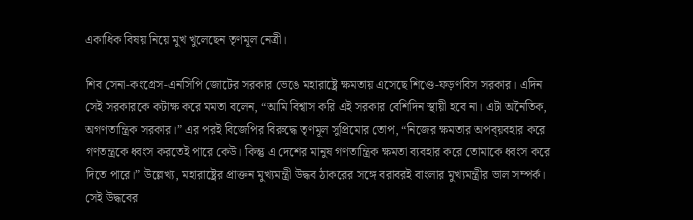একাধিক বিষয় নিয়ে মুখ খুলেছেন তৃণমূল নেত্রী।

শিব সেনা-কংগ্রেস-এনসিপি জোটের সরকার ভেঙে মহারাষ্ট্রে ক্ষমতায় এসেছে শিণ্ডে-ফড়ণবিস সরকার। এদিন সেই সরকারকে কটাক্ষ করে মমতা বলেন, “আমি বিশ্বাস করি এই সরকার বেশিদিন স্থায়ী হবে না। এটা অনৈতিক, অগণতান্ত্রিক সরকার।” এর পরই বিজেপির বিরুদ্ধে তৃণমূল সুপ্রিমোর তোপ, “নিজের ক্ষমতার অপব্য়বহার করে গণতন্ত্রকে ধ্বংস করতেই পারে কেউ। কিন্তু এ দেশের মানুষ গণতান্ত্রিক ক্ষমতা ব্যবহার করে তোমাকে ধ্বংস করে দিতে পারে।” উল্লেখ্য, মহারাষ্ট্রের প্রাক্তন মুখ্যমন্ত্রী উদ্ধব ঠাকরের সঙ্গে বরাবরই বাংলার মুখ্যমন্ত্রীর ভাল সম্পর্ক। সেই উদ্ধবের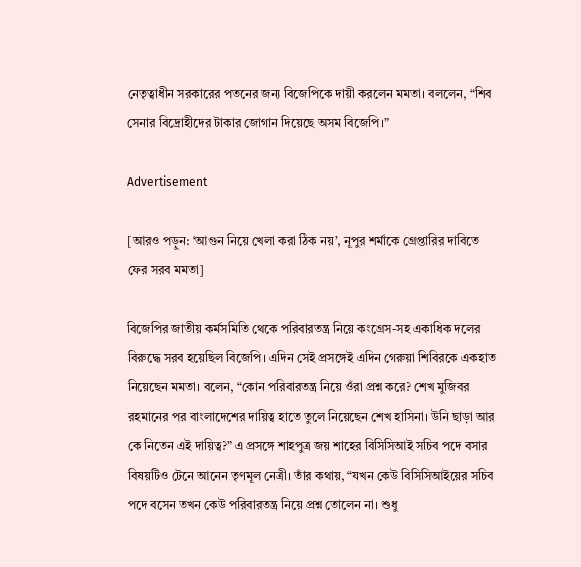নেতৃত্বাধীন সরকারের পতনের জন্য বিজেপিকে দায়ী করলেন মমতা। বললেন, “শিব সেনার বিদ্রোহীদের টাকার জোগান দিয়েছে অসম বিজেপি।”

Advertisement

[আরও পড়ুন: ‘আগুন নিয়ে খেলা করা ঠিক নয়’, নূপুর শর্মাকে গ্রেপ্তারির দাবিতে ফের সরব মমতা]

বিজেপির জাতীয় কর্মসমিতি থেকে পরিবারতন্ত্র নিয়ে কংগ্রেস-সহ একাধিক দলের বিরুদ্ধে সরব হয়েছিল বিজেপি। এদিন সেই প্রসঙ্গেই এদিন গেরুয়া শিবিরকে একহাত নিয়েছেন মমতা। বলেন, “কোন পরিবারতন্ত্র নিয়ে ওঁরা প্রশ্ন করে? শেখ মুজিবর রহমানের পর বাংলাদেশের দায়িত্ব হাতে তুলে নিয়েছেন শেখ হাসিনা। উনি ছাড়া আর কে নিতেন এই দায়িত্ব?” এ প্রসঙ্গে শাহপুত্র জয় শাহের বিসিসিআই সচিব পদে বসার বিষয়টিও টেনে আনেন তৃণমূল নেত্রী। তাঁর কথায়, “যখন কেউ বিসিসিআইয়ের সচিব পদে বসেন তখন কেউ পরিবারতন্ত্র নিয়ে প্রশ্ন তোলেন না। শুধু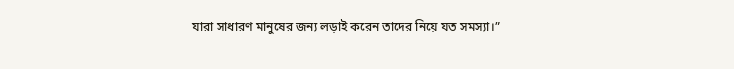যারা সাধারণ মানুষের জন্য লড়াই করেন তাদের নিয়ে যত সমস্যা।”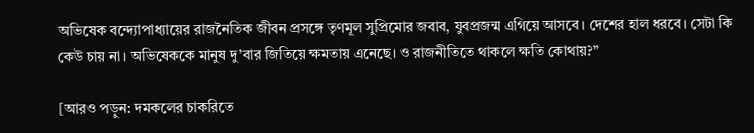অভিষেক বন্দ্যোপাধ্যায়ের রাজনৈতিক জীবন প্রসঙ্গে তৃণমূল সুপ্রিমোর জবাব, যুবপ্রজন্ম এগিয়ে আসবে। দেশের হাল ধরবে। সেটা কি কেউ চায় না। অভিষেককে মানুষ দু’বার জিতিয়ে ক্ষমতায় এনেছে। ও রাজনীতিতে থাকলে ক্ষতি কোথায়?”

[আরও পড়ুন: দমকলের চাকরিতে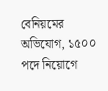বেনিয়মের অভিযোগ, ১৫০০ পদে নিয়োগে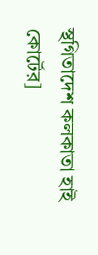স্থগিতাদেশ কলকাতা হাই কোর্টের]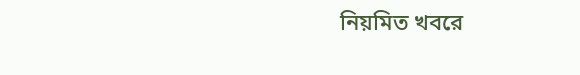নিয়মিত খবরে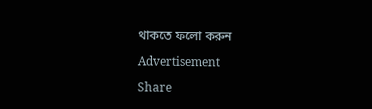থাকতে ফলো করুন

Advertisement

Share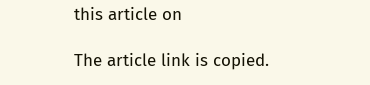this article on

The article link is copied.